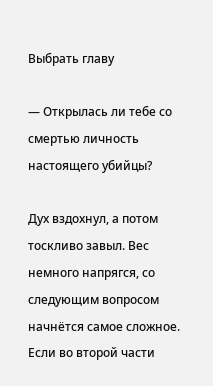Выбрать главу

— Открылась ли тебе со смертью личность настоящего убийцы?

Дух вздохнул, а потом тоскливо завыл. Вес немного напрягся, со следующим вопросом начнётся самое сложное. Если во второй части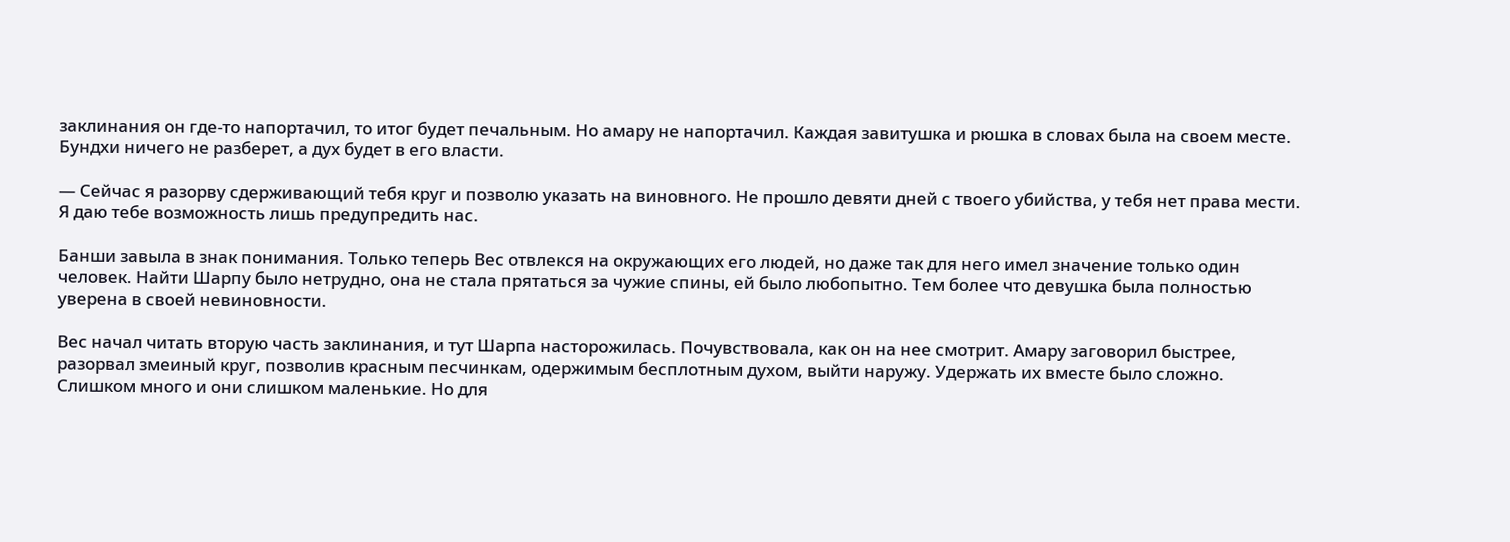заклинания он где-то напортачил, то итог будет печальным. Но амару не напортачил. Каждая завитушка и рюшка в словах была на своем месте. Бундхи ничего не разберет, а дух будет в его власти.

— Сейчас я разорву сдерживающий тебя круг и позволю указать на виновного. Не прошло девяти дней с твоего убийства, у тебя нет права мести. Я даю тебе возможность лишь предупредить нас.

Банши завыла в знак понимания. Только теперь Вес отвлекся на окружающих его людей, но даже так для него имел значение только один человек. Найти Шарпу было нетрудно, она не стала прятаться за чужие спины, ей было любопытно. Тем более что девушка была полностью уверена в своей невиновности.

Вес начал читать вторую часть заклинания, и тут Шарпа насторожилась. Почувствовала, как он на нее смотрит. Амару заговорил быстрее, разорвал змеиный круг, позволив красным песчинкам, одержимым бесплотным духом, выйти наружу. Удержать их вместе было сложно. Слишком много и они слишком маленькие. Но для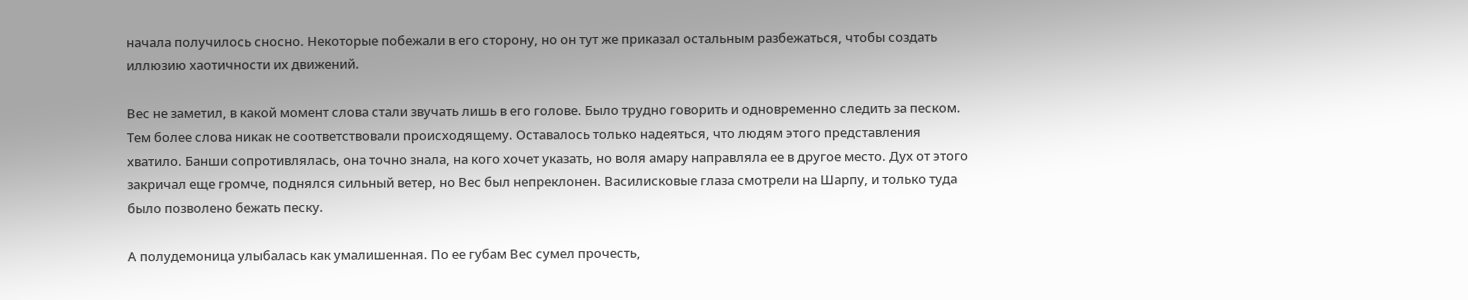начала получилось сносно. Некоторые побежали в его сторону, но он тут же приказал остальным разбежаться, чтобы создать иллюзию хаотичности их движений.

Вес не заметил, в какой момент слова стали звучать лишь в его голове. Было трудно говорить и одновременно следить за песком. Тем более слова никак не соответствовали происходящему. Оставалось только надеяться, что людям этого представления хватило. Банши сопротивлялась, она точно знала, на кого хочет указать, но воля амару направляла ее в другое место. Дух от этого закричал еще громче, поднялся сильный ветер, но Вес был непреклонен. Василисковые глаза смотрели на Шарпу, и только туда было позволено бежать песку.

А полудемоница улыбалась как умалишенная. По ее губам Вес сумел прочесть,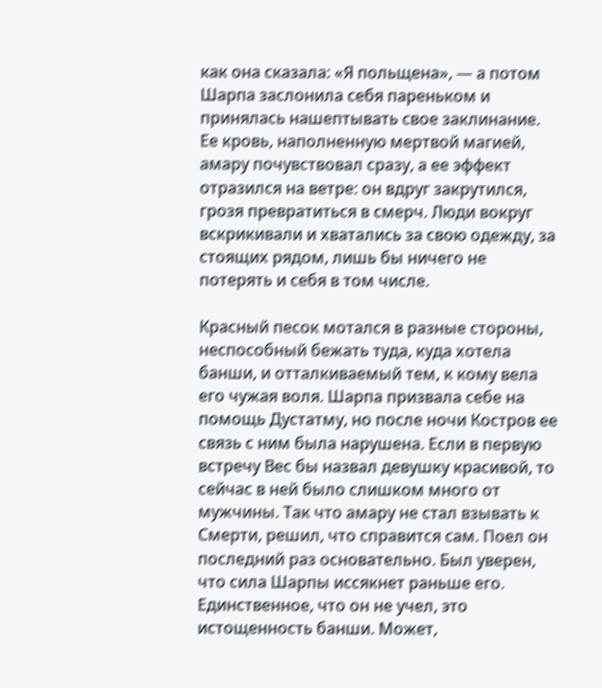как она сказала: «Я польщена», — а потом Шарпа заслонила себя пареньком и принялась нашептывать свое заклинание. Ее кровь, наполненную мертвой магией, амару почувствовал сразу, а ее эффект отразился на ветре: он вдруг закрутился, грозя превратиться в смерч. Люди вокруг вскрикивали и хватались за свою одежду, за стоящих рядом, лишь бы ничего не потерять и себя в том числе.

Красный песок мотался в разные стороны, неспособный бежать туда, куда хотела банши, и отталкиваемый тем, к кому вела его чужая воля. Шарпа призвала себе на помощь Дустатму, но после ночи Костров ее связь с ним была нарушена. Если в первую встречу Вес бы назвал девушку красивой, то сейчас в ней было слишком много от мужчины. Так что амару не стал взывать к Смерти, решил, что справится сам. Поел он последний раз основательно. Был уверен, что сила Шарпы иссякнет раньше его. Единственное, что он не учел, это истощенность банши. Может,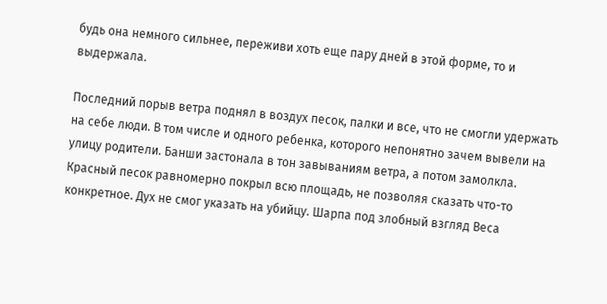будь она немного сильнее, переживи хоть еще пару дней в этой форме, то и выдержала.

Последний порыв ветра поднял в воздух песок, палки и все, что не смогли удержать на себе люди. В том числе и одного ребенка, которого непонятно зачем вывели на улицу родители. Банши застонала в тон завываниям ветра, а потом замолкла. Красный песок равномерно покрыл всю площадь, не позволяя сказать что-то конкретное. Дух не смог указать на убийцу. Шарпа под злобный взгляд Веса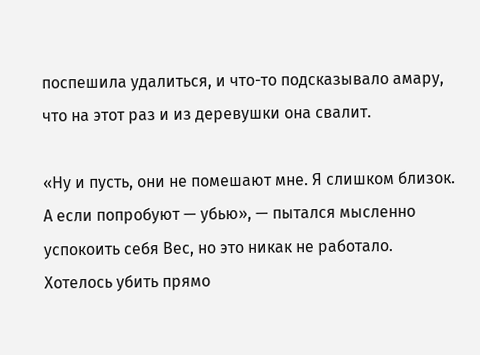поспешила удалиться, и что-то подсказывало амару, что на этот раз и из деревушки она свалит.

«Ну и пусть, они не помешают мне. Я слишком близок. А если попробуют — убью», — пытался мысленно успокоить себя Вес, но это никак не работало. Хотелось убить прямо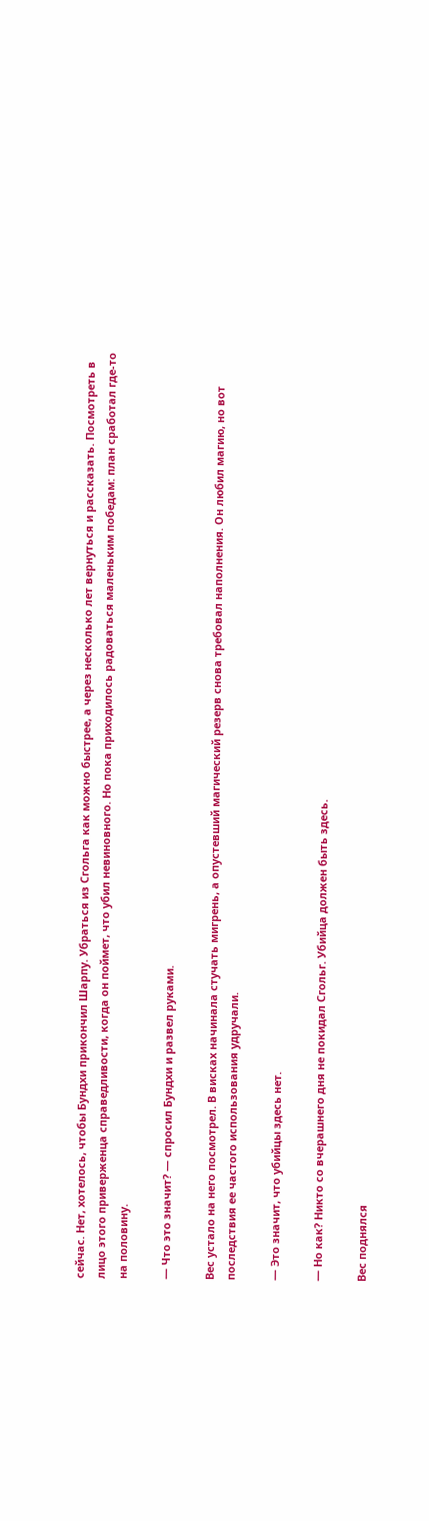сейчас. Нет, хотелось, чтобы Бундхи прикончил Шарпу. Убраться из Сгольга как можно быстрее, а через несколько лет вернуться и рассказать. Посмотреть в лицо этого приверженца справедливости, когда он поймет, что убил невиновного. Но пока приходилось радоваться маленьким победам: план сработал где-то на половину.

— Что это значит? — спросил Бундхи и развел руками.

Вес устало на него посмотрел. В висках начинала стучать мигрень, а опустевший магический резерв снова требовал наполнения. Он любил магию, но вот последствия ее частого использования удручали.

— Это значит, что убийцы здесь нет.

— Но как? Никто со вчерашнего дня не покидал Сгольг. Убийца должен быть здесь.

Вес поднялся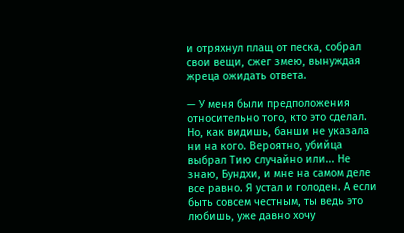и отряхнул плащ от песка, собрал свои вещи, сжег змею, вынуждая жреца ожидать ответа.

— У меня были предположения относительно того, кто это сделал. Но, как видишь, банши не указала ни на кого. Вероятно, убийца выбрал Тию случайно или... Не знаю, Бундхи, и мне на самом деле все равно. Я устал и голоден. А если быть совсем честным, ты ведь это любишь, уже давно хочу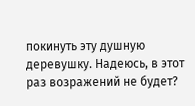покинуть эту душную деревушку. Надеюсь, в этот раз возражений не будет?